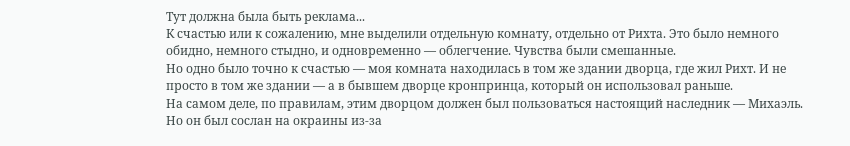Тут должна была быть реклама...
К счастью или к сожалению, мне выделили отдельную комнату, отдельно от Рихта. Это было немного обидно, немного стыдно, и одновременно — облегчение. Чувства были смешанные.
Но одно было точно к счастью — моя комната находилась в том же здании дворца, где жил Рихт. И не просто в том же здании — а в бывшем дворце кронпринца, который он использовал раньше.
На самом деле, по правилам, этим дворцом должен был пользоваться настоящий наследник — Михаэль. Но он был сослан на окраины из-за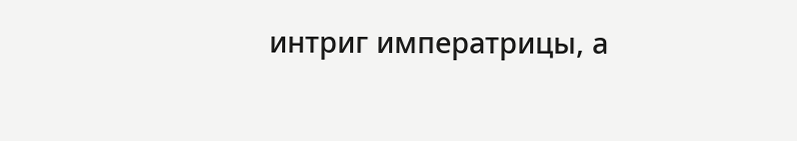интриг императрицы, а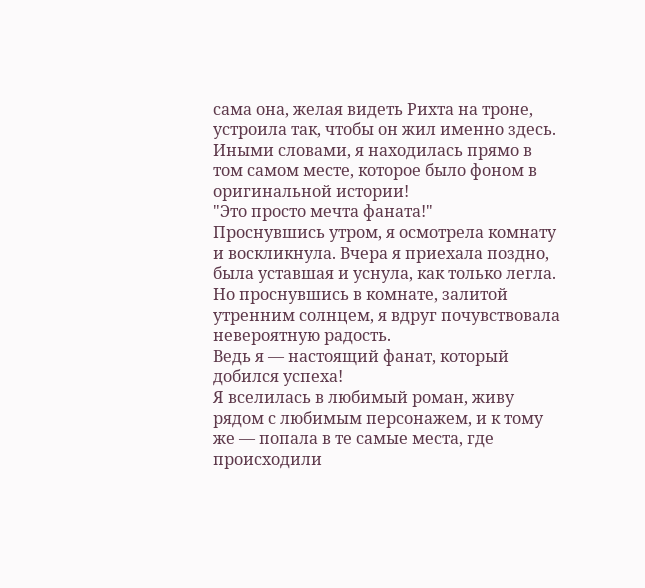сама она, желая видеть Рихта на троне, устроила так, чтобы он жил именно здесь.
Иными словами, я находилась прямо в том самом месте, которое было фоном в оригинальной истории!
"Это просто мечта фаната!"
Проснувшись утром, я осмотрела комнату и воскликнула. Вчера я приехала поздно, была уставшая и уснула, как только легла.
Но проснувшись в комнате, залитой утренним солнцем, я вдруг почувствовала невероятную радость.
Ведь я — настоящий фанат, который добился успеха!
Я вселилась в любимый роман, живу рядом с любимым персонажем, и к тому же — попала в те самые места, где происходили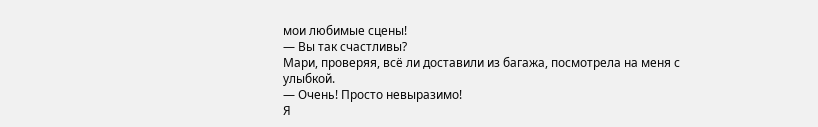мои любимые сцены!
— Вы так счастливы?
Мари, проверяя, всё ли доставили из багажа, посмотрела на меня с улыбкой.
— Очень! Просто невыразимо!
Я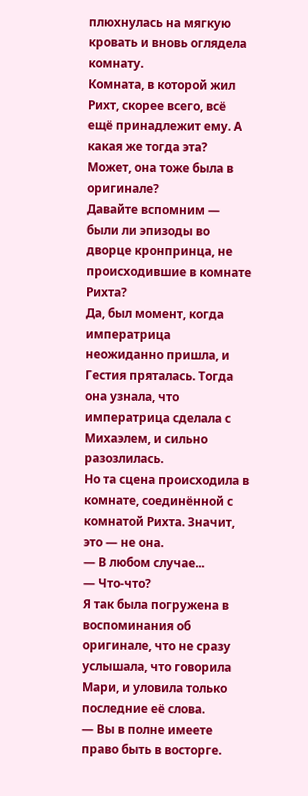плюхнулась на мягкую кровать и вновь оглядела комнату.
Комната, в которой жил Рихт, скорее всего, всё ещё принадлежит ему. А какая же тогда эта? Может, она тоже была в оригинале?
Давайте вспомним — были ли эпизоды во дворце кронпринца, не происходившие в комнате Рихта?
Да, был момент, когда императрица неожиданно пришла, и Гестия пряталась. Тогда она узнала, что императрица сделала с Михаэлем, и сильно разозлилась.
Но та сцена происходила в комнате, соединённой с комнатой Рихта. Значит, это — не она.
— В любом случае...
— Что-что?
Я так была погружена в воспоминания об оригинале, что не сразу услышала, что говорила Мари, и уловила только последние её слова.
— Вы в полне имеете право быть в восторге.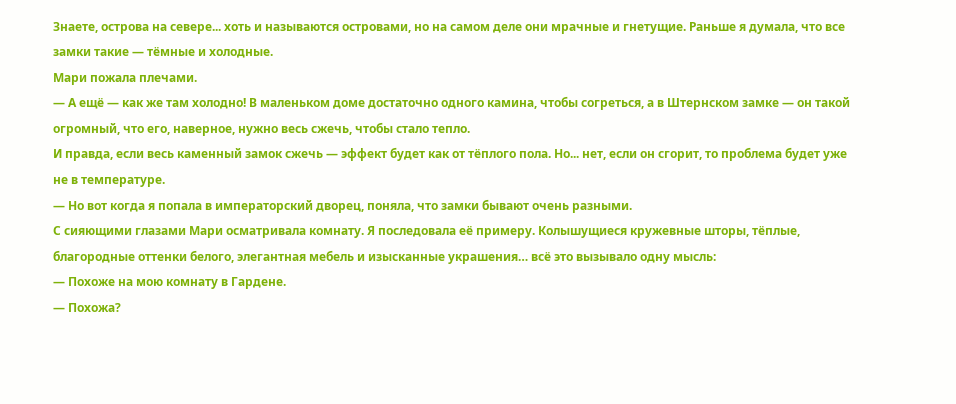Знаете, острова на севере... хоть и называются островами, но на самом деле они мрачные и гнетущие. Раньше я думала, что все замки такие — тёмные и холодные.
Мари пожала плечами.
— А ещё — как же там холодно! В маленьком доме достаточно одного камина, чтобы согреться, а в Штернском замке — он такой огромный, что его, наверное, нужно весь сжечь, чтобы стало тепло.
И правда, если весь каменный замок сжечь — эффект будет как от тёплого пола. Но... нет, если он сгорит, то проблема будет уже не в температуре.
— Но вот когда я попала в императорский дворец, поняла, что замки бывают очень разными.
С сияющими глазами Мари осматривала комнату. Я последовала её примеру. Колышущиеся кружевные шторы, тёплые, благородные оттенки белого, элегантная мебель и изысканные украшения… всё это вызывало одну мысль:
— Похоже на мою комнату в Гардене.
— Похожа?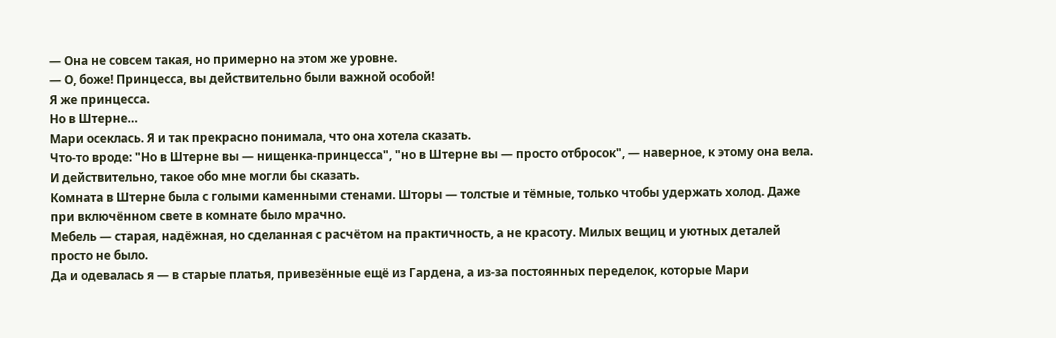— Она не совсем такая, но примерно на этом же уровне.
— О, боже! Принцесса, вы действительно были важной особой!
Я же принцесса.
Но в Штерне…
Мари осеклась. Я и так прекрасно понимала, что она хотела сказать.
Что-то вроде: "Но в Штерне вы — нищенка-принцесса", "но в Штерне вы — просто отбросок", — наверное, к этому она вела.
И действительно, такое обо мне могли бы сказать.
Комната в Штерне была с голыми каменными стенами. Шторы — толстые и тёмные, только чтобы удержать холод. Даже при включённом свете в комнате было мрачно.
Мебель — старая, надёжная, но сделанная с расчётом на практичность, а не красоту. Милых вещиц и уютных деталей просто не было.
Да и одевалась я — в старые платья, привезённые ещё из Гардена, а из-за постоянных переделок, которые Мари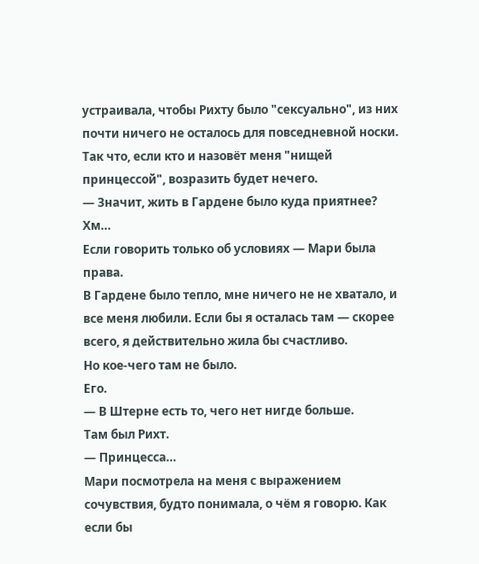устраивала, чтобы Рихту было "сексуально", из них почти ничего не осталось для повседневной носки.
Так что, если кто и назовёт меня "нищей принцессой", возразить будет нечего.
— Значит, жить в Гардене было куда приятнее?
Хм…
Если говорить только об условиях — Мари была права.
В Гардене было тепло, мне ничего не не хватало, и все меня любили. Если бы я осталась там — скорее всего, я действительно жила бы счастливо.
Но кое-чего там не было.
Его.
— В Штерне есть то, чего нет нигде больше.
Там был Рихт.
— Принцесса…
Мари посмотрела на меня с выражением сочувствия, будто понимала, о чём я говорю. Как если бы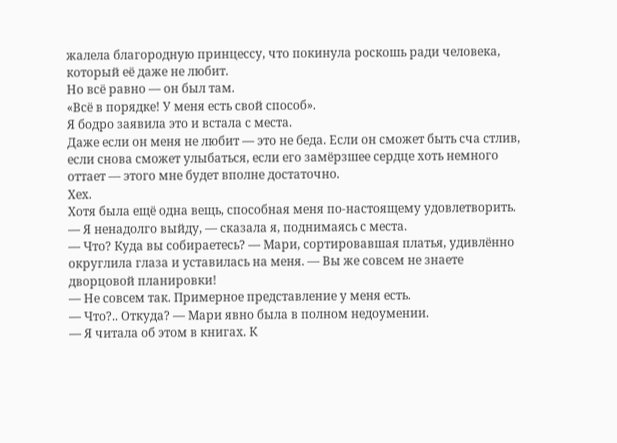жалела благородную принцессу, что покинула роскошь ради человека, который её даже не любит.
Но всё равно — он был там.
«Всё в порядке! У меня есть свой способ».
Я бодро заявила это и встала с места.
Даже если он меня не любит — это не беда. Если он сможет быть сча стлив, если снова сможет улыбаться, если его замёрзшее сердце хоть немного оттает — этого мне будет вполне достаточно.
Хех.
Хотя была ещё одна вещь, способная меня по-настоящему удовлетворить.
— Я ненадолго выйду, — сказала я, поднимаясь с места.
— Что? Куда вы собираетесь? — Мари, сортировавшая платья, удивлённо округлила глаза и уставилась на меня. — Вы же совсем не знаете дворцовой планировки!
— Не совсем так. Примерное представление у меня есть.
— Что?.. Откуда? — Мари явно была в полном недоумении.
— Я читала об этом в книгах. К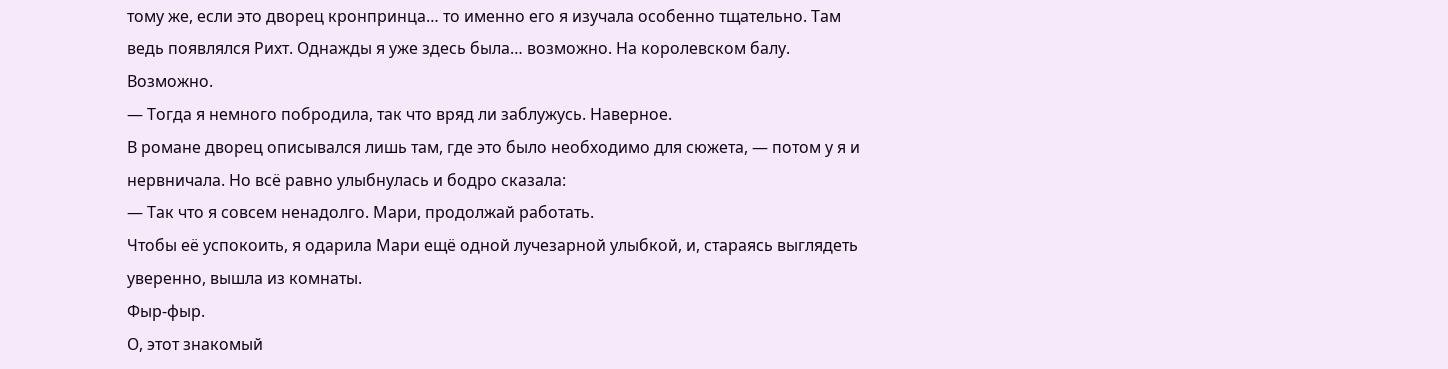тому же, если это дворец кронпринца… то именно его я изучала особенно тщательно. Там ведь появлялся Рихт. Однажды я уже здесь была… возможно. На королевском балу.
Возможно.
— Тогда я немного побродила, так что вряд ли заблужусь. Наверное.
В романе дворец описывался лишь там, где это было необходимо для сюжета, — потом у я и нервничала. Но всё равно улыбнулась и бодро сказала:
— Так что я совсем ненадолго. Мари, продолжай работать.
Чтобы её успокоить, я одарила Мари ещё одной лучезарной улыбкой, и, стараясь выглядеть уверенно, вышла из комнаты.
Фыр-фыр.
О, этот знакомый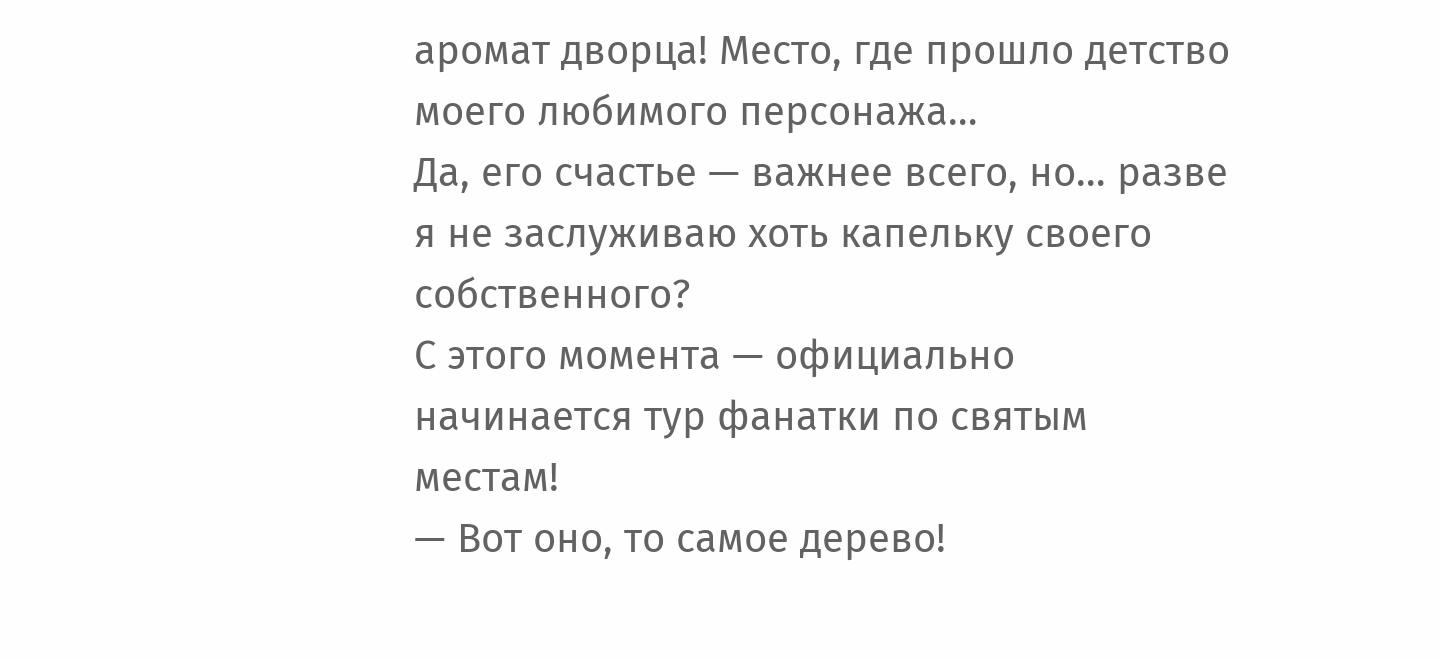аромат дворца! Место, где прошло детство моего любимого персонажа…
Да, его счастье — важнее всего, но… разве я не заслуживаю хоть капельку своего собственного?
С этого момента — официально начинается тур фанатки по святым местам!
— Вот оно, то самое дерево!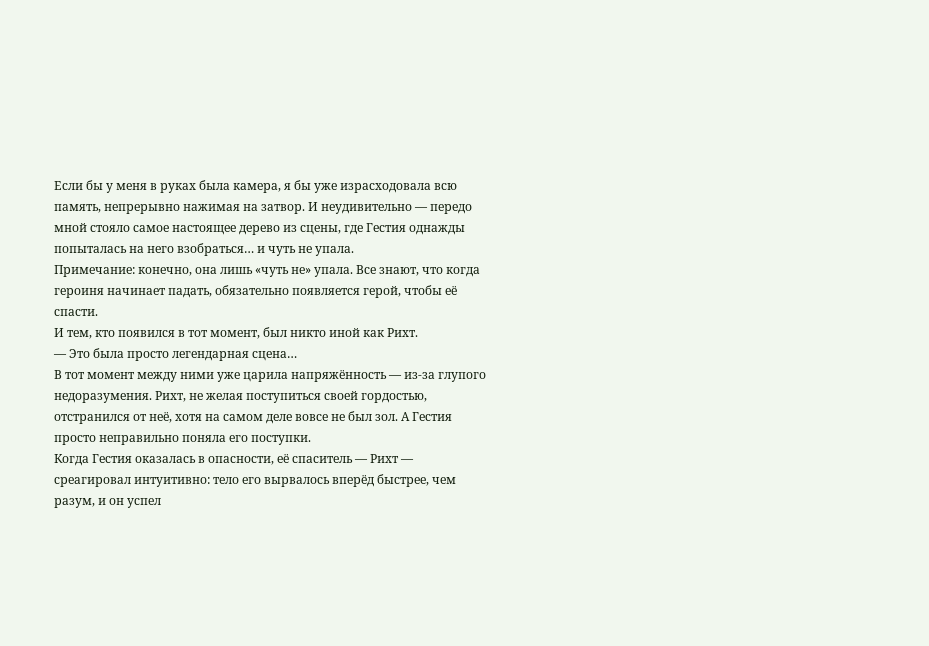Если бы у меня в руках была камера, я бы уже израсходовала всю память, непрерывно нажимая на затвор. И неудивительно — передо мной стояло самое настоящее дерево из сцены, где Гестия однажды попыталась на него взобраться… и чуть не упала.
Примечание: конечно, она лишь «чуть не» упала. Все знают, что когда героиня начинает падать, обязательно появляется герой, чтобы её спасти.
И тем, кто появился в тот момент, был никто иной как Рихт.
— Это была просто легендарная сцена…
В тот момент между ними уже царила напряжённость — из-за глупого недоразумения. Рихт, не желая поступиться своей гордостью, отстранился от неё, хотя на самом деле вовсе не был зол. А Гестия просто неправильно поняла его поступки.
Когда Гестия оказалась в опасности, её спаситель — Рихт — среагировал интуитивно: тело его вырвалось вперёд быстрее, чем разум, и он успел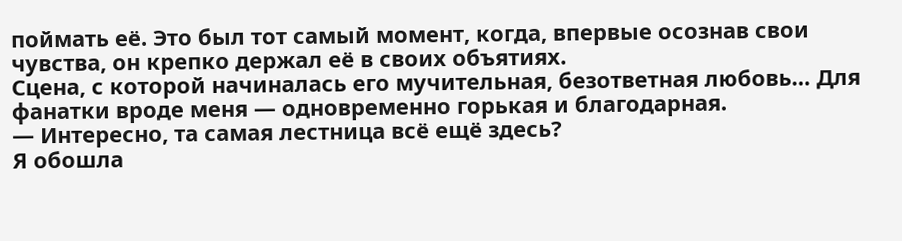поймать её. Это был тот самый момент, когда, впервые осознав свои чувства, он крепко держал её в своих объятиях.
Сцена, с которой начиналась его мучительная, безответная любовь… Для фанатки вроде меня — одновременно горькая и благодарная.
— Интересно, та самая лестница всё ещё здесь?
Я обошла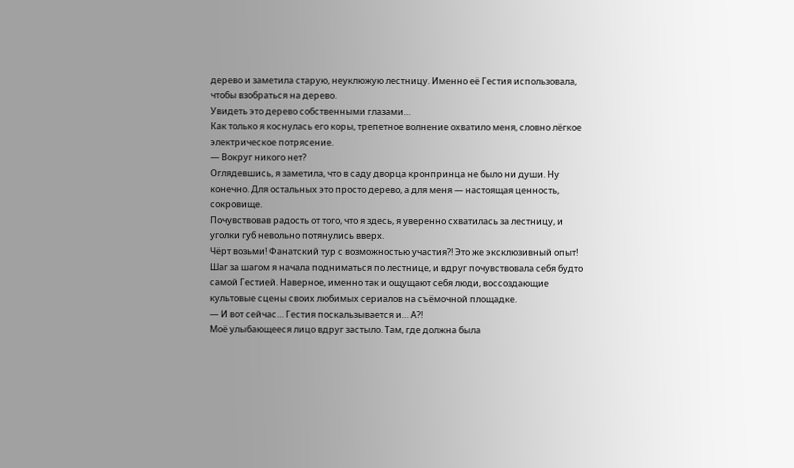дерево и заметила старую, неуклюжую лестницу. Именно её Гестия использовала, чтобы взобраться на дерево.
Увидеть это дерево собственными глазами…
Как только я коснулась его коры, трепетное волнение охватило меня, словно лёгкое электрическое потрясение.
— Вокруг никого нет?
Оглядевшись, я заметила, что в саду дворца кронпринца не было ни души. Ну конечно. Для остальных это просто дерево, а для меня — настоящая ценность, сокровище.
Почувствовав радость от того, что я здесь, я уверенно схватилась за лестницу, и уголки губ невольно потянулись вверх.
Чёрт возьми! Фанатский тур с возможностью участия?! Это же эксклюзивный опыт!
Шаг за шагом я начала подниматься по лестнице, и вдруг почувствовала себя будто самой Гестией. Наверное, именно так и ощущают себя люди, воссоздающие культовые сцены своих любимых сериалов на съёмочной площадке.
— И вот сейчас… Гестия поскальзывается и… А?!
Моё улыбающееся лицо вдруг застыло. Там, где должна была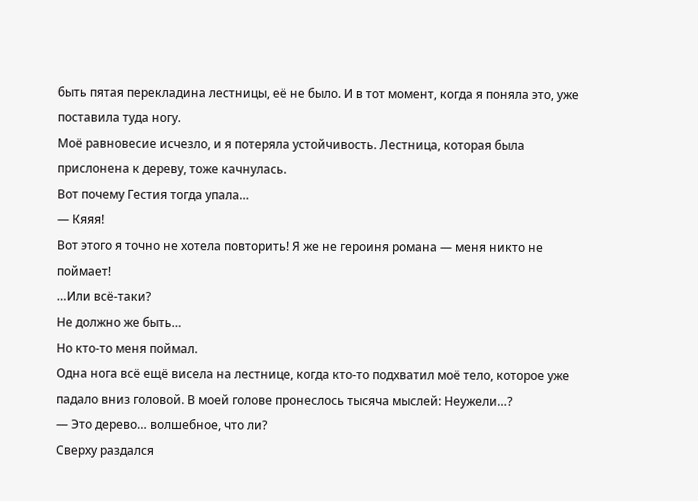быть пятая перекладина лестницы, её не было. И в тот момент, когда я поняла это, уже поставила туда ногу.
Моё равновесие исчезло, и я потеряла устойчивость. Лестница, которая была прислонена к дереву, тоже качнулась.
Вот почему Гестия тогда упала…
— Кяяя!
Вот этого я точно не хотела повторить! Я же не героиня романа — меня никто не поймает!
…Или всё-таки?
Не должно же быть…
Но кто-то меня поймал.
Одна нога всё ещё висела на лестнице, когда кто-то подхватил моё тело, которое уже падало вниз головой. В моей голове пронеслось тысяча мыслей: Неужели…?
— Это дерево… волшебное, что ли?
Сверху раздался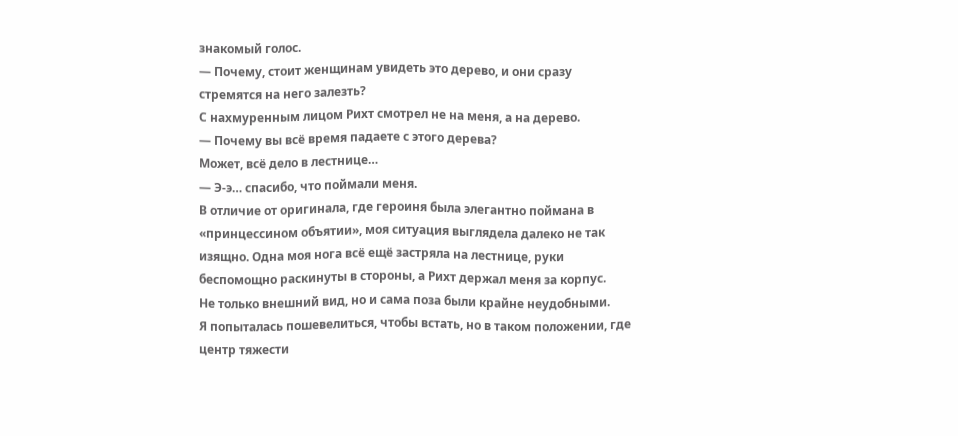знакомый голос.
— Почему, стоит женщинам увидеть это дерево, и они сразу стремятся на него залезть?
С нахмуренным лицом Рихт смотрел не на меня, а на дерево.
— Почему вы всё время падаете с этого дерева?
Может, всё дело в лестнице…
— Э-э… спасибо, что поймали меня.
В отличие от оригинала, где героиня была элегантно поймана в «принцессином объятии», моя ситуация выглядела далеко не так изящно. Одна моя нога всё ещё застряла на лестнице, руки беспомощно раскинуты в стороны, а Рихт держал меня за корпус.
Не только внешний вид, но и сама поза были крайне неудобными.
Я попыталась пошевелиться, чтобы встать, но в таком положении, где центр тяжести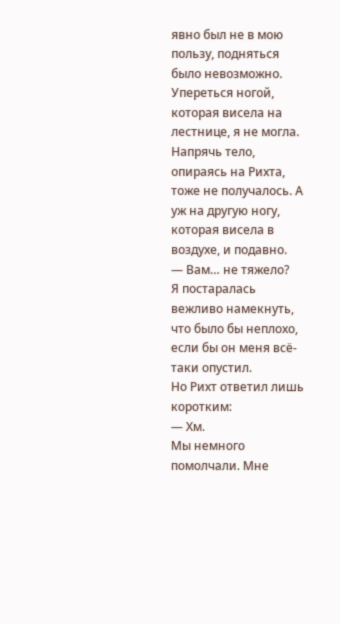явно был не в мою пользу, подняться было невозможно.
Упереться ногой, которая висела на лестнице, я не могла. Напрячь тело, опираясь на Рихта, тоже не получалось. А уж на другую ногу, которая висела в воздухе, и подавно.
— Вам… не тяжело?
Я постаралась вежливо намекнуть, что было бы неплохо, если бы он меня всё-таки опустил.
Но Рихт ответил лишь коротким:
— Хм.
Мы немного помолчали. Мне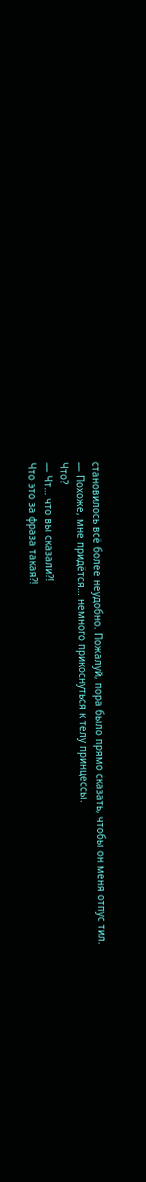становилось всё более неудобно. Пожалуй, пора было прямо сказать, чтобы он меня отпус тил.
— Похоже, мне придётся… немного прикоснуться к телу принцессы.
Что?
— Чт… что вы сказали?!
Что это за фраза такая?!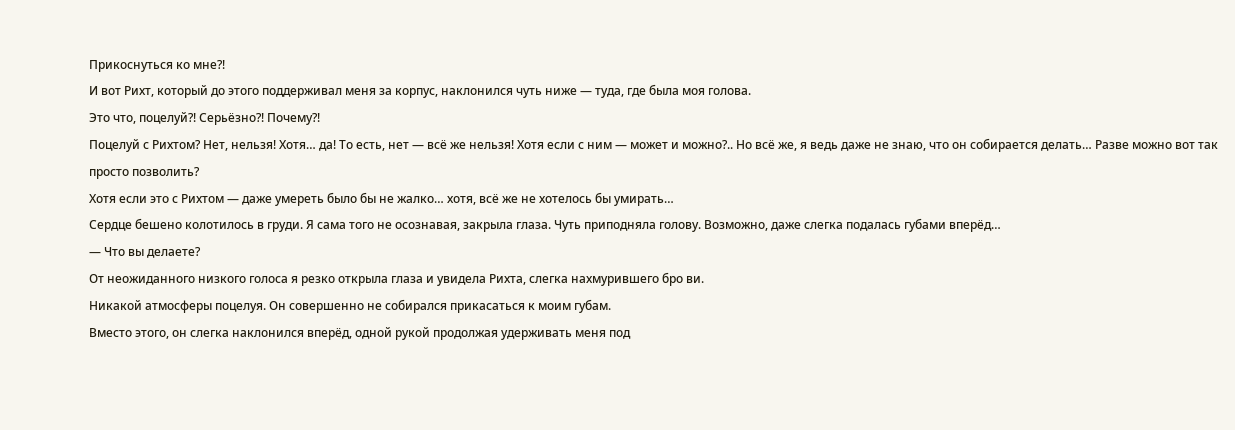Прикоснуться ко мне?!
И вот Рихт, который до этого поддерживал меня за корпус, наклонился чуть ниже — туда, где была моя голова.
Это что, поцелуй?! Серьёзно?! Почему?!
Поцелуй с Рихтом? Нет, нельзя! Хотя… да! То есть, нет — всё же нельзя! Хотя если с ним — может и можно?.. Но всё же, я ведь даже не знаю, что он собирается делать… Разве можно вот так просто позволить?
Хотя если это с Рихтом — даже умереть было бы не жалко… хотя, всё же не хотелось бы умирать…
Сердце бешено колотилось в груди. Я сама того не осознавая, закрыла глаза. Чуть приподняла голову. Возможно, даже слегка подалась губами вперёд…
— Что вы делаете?
От неожиданного низкого голоса я резко открыла глаза и увидела Рихта, слегка нахмурившего бро ви.
Никакой атмосферы поцелуя. Он совершенно не собирался прикасаться к моим губам.
Вместо этого, он слегка наклонился вперёд, одной рукой продолжая удерживать меня под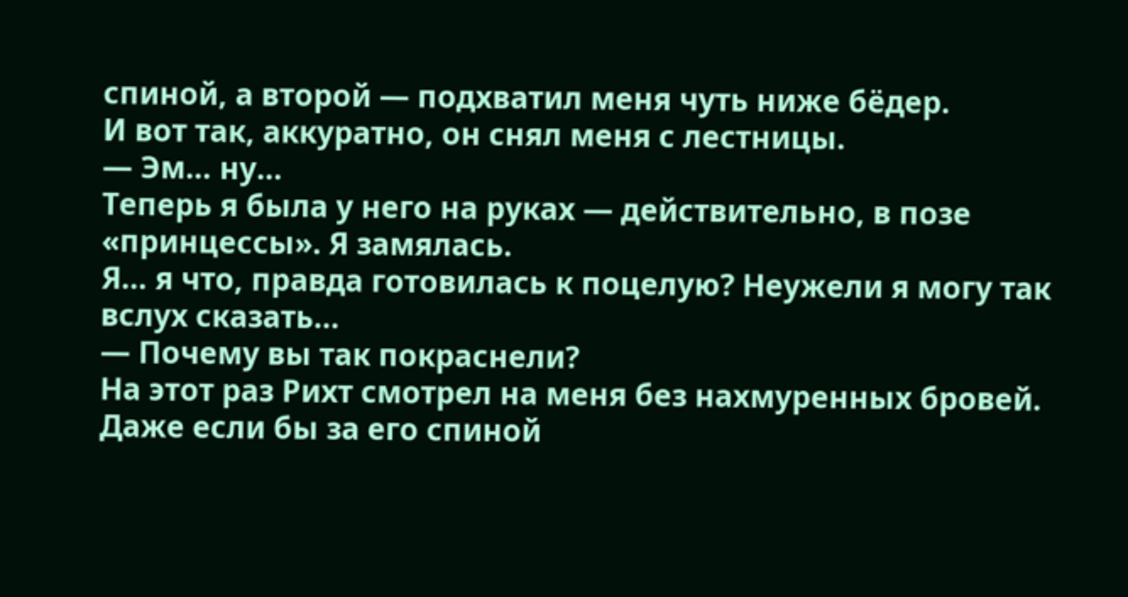спиной, а второй — подхватил меня чуть ниже бёдер.
И вот так, аккуратно, он снял меня с лестницы.
— Эм… ну…
Теперь я была у него на руках — действительно, в позе «принцессы». Я замялась.
Я… я что, правда готовилась к поцелую? Неужели я могу так вслух сказать…
— Почему вы так покраснели?
На этот раз Рихт смотрел на меня без нахмуренных бровей.
Даже если бы за его спиной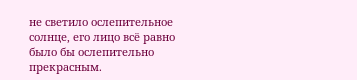не светило ослепительное солнце, его лицо всё равно было бы ослепительно прекрасным.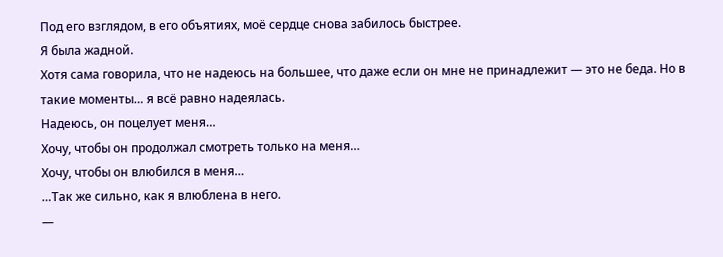Под его взглядом, в его объятиях, моё сердце снова забилось быстрее.
Я была жадной.
Хотя сама говорила, что не надеюсь на большее, что даже если он мне не принадлежит — это не беда. Но в такие моменты… я всё равно надеялась.
Надеюсь, он поцелует меня…
Хочу, чтобы он продолжал смотреть только на меня…
Хочу, чтобы он влюбился в меня…
…Так же сильно, как я влюблена в него.
—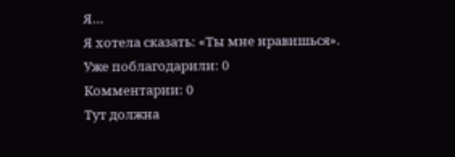Я…
Я хотела сказать: «Ты мне нравишься».
Уже поблагодарили: 0
Комментарии: 0
Тут должна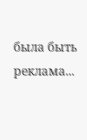была быть реклама...